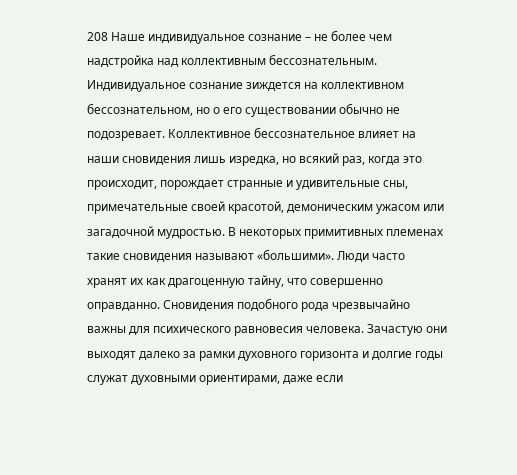208 Наше индивидуальное сознание – не более чем надстройка над коллективным бессознательным. Индивидуальное сознание зиждется на коллективном бессознательном, но о его существовании обычно не подозревает. Коллективное бессознательное влияет на наши сновидения лишь изредка, но всякий раз, когда это происходит, порождает странные и удивительные сны, примечательные своей красотой, демоническим ужасом или загадочной мудростью. В некоторых примитивных племенах такие сновидения называют «большими». Люди часто хранят их как драгоценную тайну, что совершенно оправданно. Сновидения подобного рода чрезвычайно важны для психического равновесия человека. Зачастую они выходят далеко за рамки духовного горизонта и долгие годы служат духовными ориентирами, даже если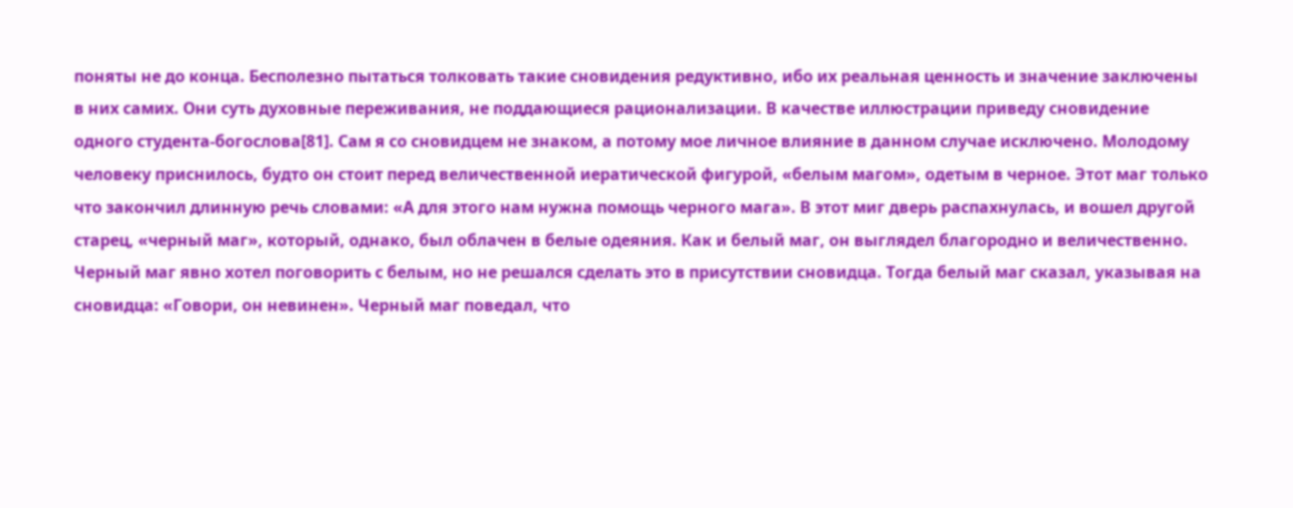поняты не до конца. Бесполезно пытаться толковать такие сновидения редуктивно, ибо их реальная ценность и значение заключены в них самих. Они суть духовные переживания, не поддающиеся рационализации. В качестве иллюстрации приведу сновидение одного студента-богослова[81]. Сам я со сновидцем не знаком, а потому мое личное влияние в данном случае исключено. Молодому человеку приснилось, будто он стоит перед величественной иератической фигурой, «белым магом», одетым в черное. Этот маг только что закончил длинную речь словами: «А для этого нам нужна помощь черного мага». В этот миг дверь распахнулась, и вошел другой старец, «черный маг», который, однако, был облачен в белые одеяния. Как и белый маг, он выглядел благородно и величественно. Черный маг явно хотел поговорить с белым, но не решался сделать это в присутствии сновидца. Тогда белый маг сказал, указывая на сновидца: «Говори, он невинен». Черный маг поведал, что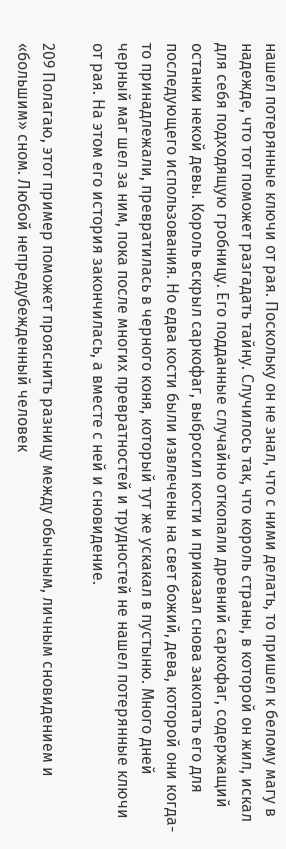нашел потерянные ключи от рая. Поскольку он не знал, что с ними делать, то пришел к белому магу в надежде, что тот поможет разгадать тайну. Случилось так, что король страны, в которой он жил, искал для себя подходящую гробницу. Его подданные случайно откопали древний саркофаг, содержащий останки некой девы. Король вскрыл саркофаг, выбросил кости и приказал снова закопать его для последующего использования. Но едва кости были извлечены на свет божий, дева, которой они когда-то принадлежали, превратилась в черного коня, который тут же ускакал в пустыню. Много дней черный маг шел за ним, пока после многих превратностей и трудностей не нашел потерянные ключи от рая. На этом его история закончилась, а вместе с ней и сновидение.

209 Полагаю, этот пример поможет прояснить разницу между обычным, личным сновидением и «большим» сном. Любой непредубежденный человек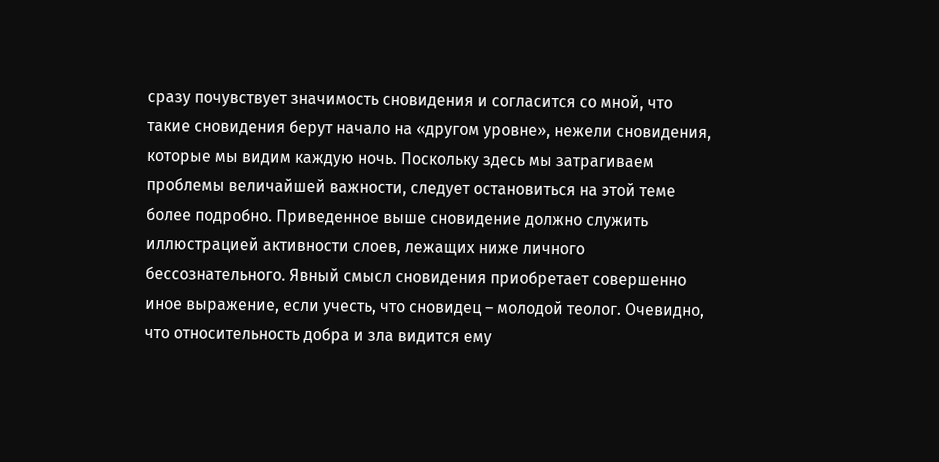сразу почувствует значимость сновидения и согласится со мной, что такие сновидения берут начало на «другом уровне», нежели сновидения, которые мы видим каждую ночь. Поскольку здесь мы затрагиваем проблемы величайшей важности, следует остановиться на этой теме более подробно. Приведенное выше сновидение должно служить иллюстрацией активности слоев, лежащих ниже личного бессознательного. Явный смысл сновидения приобретает совершенно иное выражение, если учесть, что сновидец – молодой теолог. Очевидно, что относительность добра и зла видится ему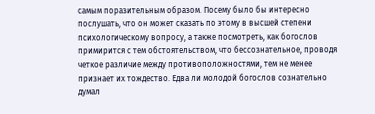самым поразительным образом. Посему было бы интересно послушать, что он может сказать по этому в высшей степени психологическому вопросу, а также посмотреть, как богослов примирится с тем обстоятельством, что бессознательное, проводя четкое различие между противоположностями, тем не менее признает их тождество. Едва ли молодой богослов сознательно думал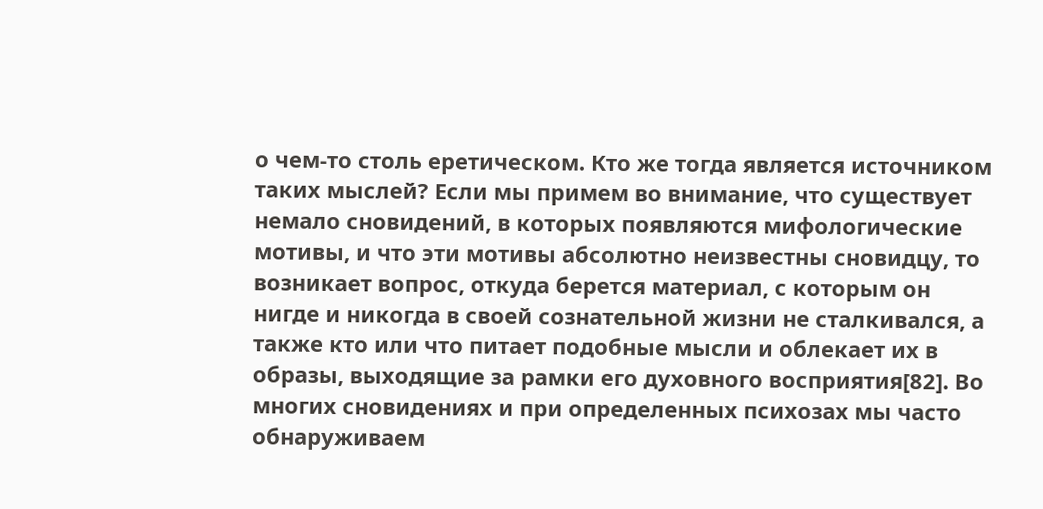о чем-то столь еретическом. Кто же тогда является источником таких мыслей? Если мы примем во внимание, что существует немало сновидений, в которых появляются мифологические мотивы, и что эти мотивы абсолютно неизвестны сновидцу, то возникает вопрос, откуда берется материал, с которым он нигде и никогда в своей сознательной жизни не сталкивался, а также кто или что питает подобные мысли и облекает их в образы, выходящие за рамки его духовного восприятия[82]. Во многих сновидениях и при определенных психозах мы часто обнаруживаем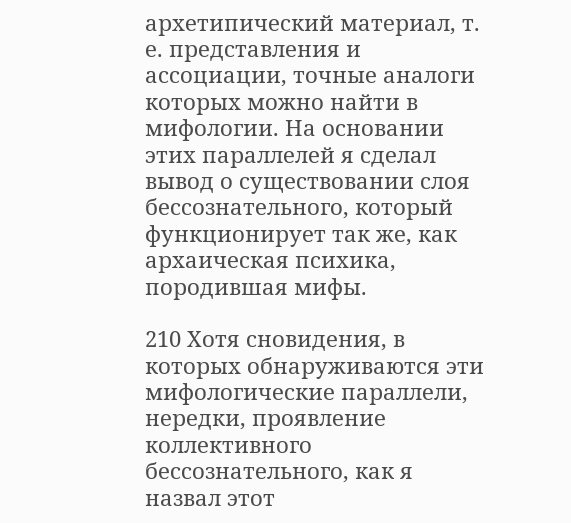архетипический материал, т. е. представления и ассоциации, точные аналоги которых можно найти в мифологии. На основании этих параллелей я сделал вывод о существовании слоя бессознательного, который функционирует так же, как архаическая психика, породившая мифы.

210 Хотя сновидения, в которых обнаруживаются эти мифологические параллели, нередки, проявление коллективного бессознательного, как я назвал этот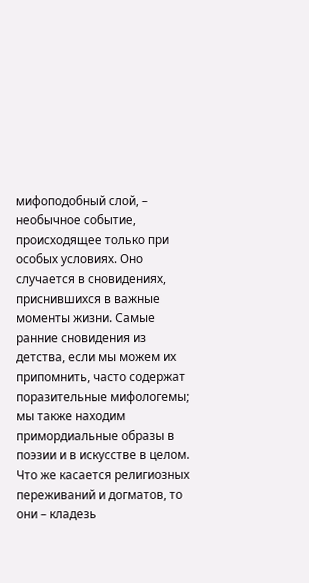мифоподобный слой, – необычное событие, происходящее только при особых условиях. Оно случается в сновидениях, приснившихся в важные моменты жизни. Самые ранние сновидения из детства, если мы можем их припомнить, часто содержат поразительные мифологемы; мы также находим примордиальные образы в поэзии и в искусстве в целом. Что же касается религиозных переживаний и догматов, то они – кладезь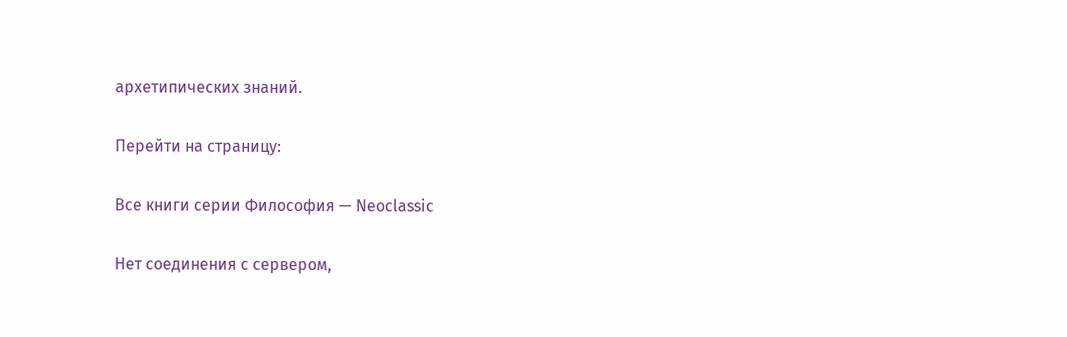архетипических знаний.

Перейти на страницу:

Все книги серии Философия — Neoclassic

Нет соединения с сервером,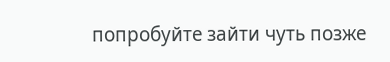попробуйте зайти чуть позже